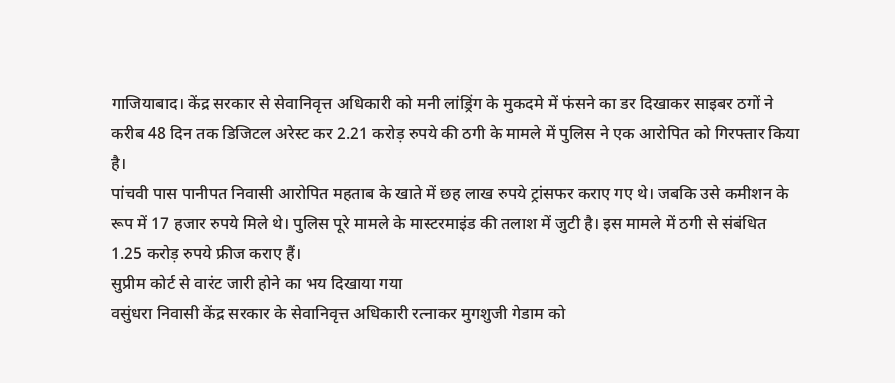गाजियाबाद। केंद्र सरकार से सेवानिवृत्त अधिकारी को मनी लांड्रिंग के मुकदमे में फंसने का डर दिखाकर साइबर ठगों ने करीब 48 दिन तक डिजिटल अरेस्ट कर 2.21 करोड़ रुपये की ठगी के मामले में पुलिस ने एक आरोपित को गिरफ्तार किया है।
पांचवी पास पानीपत निवासी आरोपित महताब के खाते में छह लाख रुपये ट्रांसफर कराए गए थे। जबकि उसे कमीशन के रूप में 17 हजार रुपये मिले थे। पुलिस पूरे मामले के मास्टरमाइंड की तलाश में जुटी है। इस मामले में ठगी से संबंधित 1.25 करोड़ रुपये फ्रीज कराए हैं।
सुप्रीम कोर्ट से वारंट जारी होने का भय दिखाया गया
वसुंधरा निवासी केंद्र सरकार के सेवानिवृत्त अधिकारी रत्नाकर मुगशुजी गेडाम को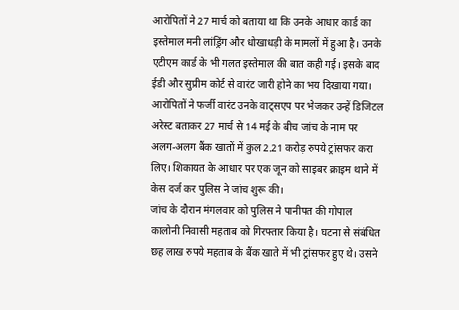आरोपितों ने 27 मार्च को बताया था कि उनके आधार कार्ड का इस्तेमाल मनी लांड्रिंग और धोखाधड़ी के मामलों में हुआ है। उनके एटीएम कार्ड के भी गलत इस्तेमाल की बात कही गई। इसके बाद ईडी और सुप्रीम कोर्ट से वारंट जारी होने का भय दिखाया गया।
आरोपितों ने फर्जी वारंट उनके वाट्सएप पर भेजकर उन्हें डिजिटल अरेस्ट बताकर 27 मार्च से 14 मई के बीच जांच के नाम पर अलग-अलग बैंक खातों में कुल 2.21 करोड़ रुपये ट्रांसफर करा लिए। शिकायत के आधार पर एक जून को साइबर क्राइम थाने में केस दर्ज कर पुलिस ने जांच शुरू की।
जांच के दौरान मंगलवार को पुलिस ने पानीपत की गोपाल कालोनी निवासी महताब को गिरफ्तार किया है। घटना से संबंधित छह लाख रुपये महताब के बैंक खाते में भी ट्रांसफर हुए थे। उसने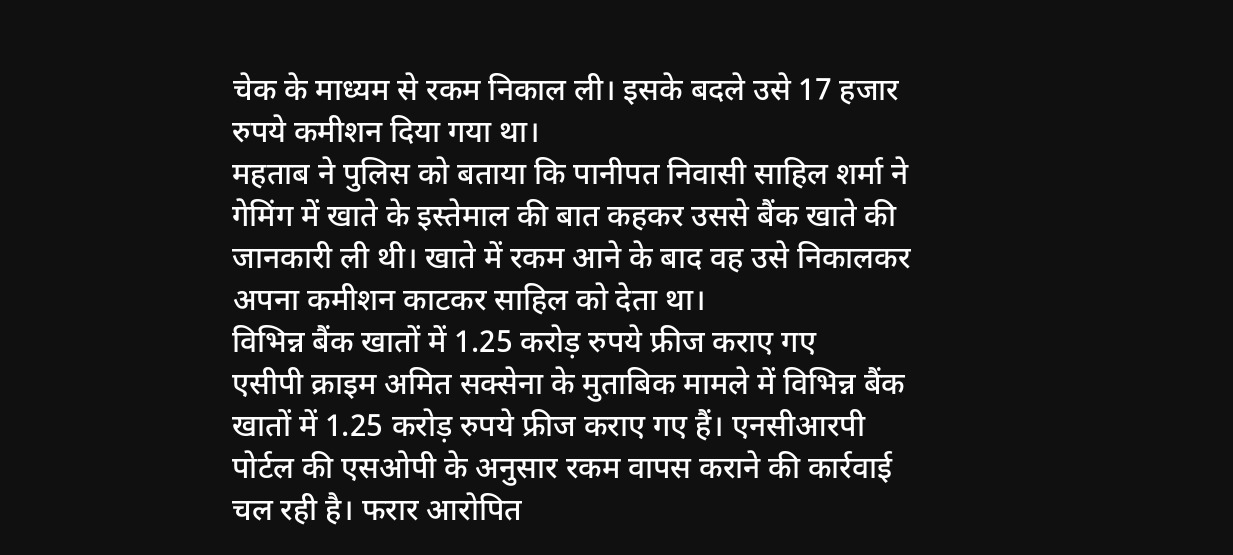चेक के माध्यम से रकम निकाल ली। इसके बदले उसे 17 हजार रुपये कमीशन दिया गया था।
महताब ने पुलिस को बताया कि पानीपत निवासी साहिल शर्मा ने गेमिंग में खाते के इस्तेमाल की बात कहकर उससे बैंक खाते की जानकारी ली थी। खाते में रकम आने के बाद वह उसे निकालकर अपना कमीशन काटकर साहिल को देता था।
विभिन्न बैंक खातों में 1.25 करोड़ रुपये फ्रीज कराए गए
एसीपी क्राइम अमित सक्सेना के मुताबिक मामले में विभिन्न बैंक खातों में 1.25 करोड़ रुपये फ्रीज कराए गए हैं। एनसीआरपी पोर्टल की एसओपी के अनुसार रकम वापस कराने की कार्रवाई चल रही है। फरार आरोपित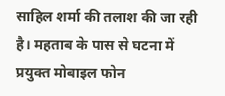साहिल शर्मा की तलाश की जा रही है। महताब के पास से घटना में प्रयुक्त मोबाइल फोन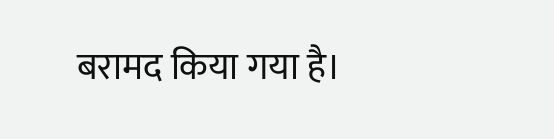बरामद किया गया है।